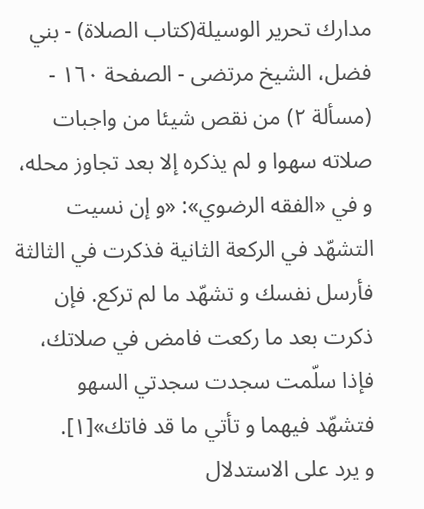مدارك تحرير الوسيلة(كتاب الصلاة) - بني فضل، الشيخ مرتضى - الصفحة ١٦٠ - (مسألة ٢) من نقص شيئا من واجبات صلاته سهوا و لم يذكره إلا بعد تجاوز محله،
و في «الفقه الرضوي»: «و إن نسيت التشهّد في الركعة الثانية فذكرت في الثالثة فأرسل نفسك و تشهّد ما لم تركع. فإن ذكرت بعد ما ركعت فامض في صلاتك، فإذا سلّمت سجدت سجدتي السهو فتشهّد فيهما و تأتي ما قد فاتك»[١].
و يرد على الاستدلال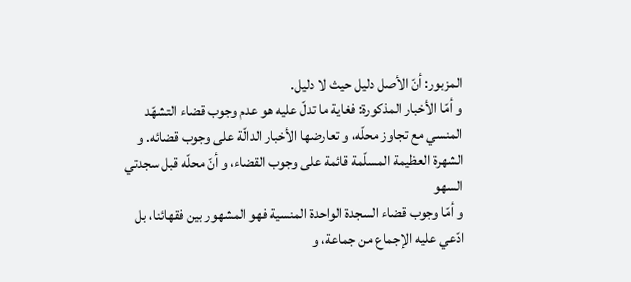المزبور: أنّ الأصل دليل حيث لا دليل.
و أمّا الأخبار المذكورة: فغاية ما تدلّ عليه هو عدم وجوب قضاء التشهّد المنسي مع تجاوز محلّه، و تعارضها الأخبار الدالّة على وجوب قضائه. و الشهرة العظيمة المسلّمة قائمة على وجوب القضاء، و أنّ محلّه قبل سجدتي السهو
و أمّا وجوب قضاء السجدة الواحدة المنسية فهو المشهور بين فقهائنا، بل ادّعي عليه الإجماع من جماعة، و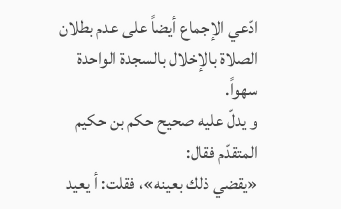ادّعي الإجماع أيضاً على عدم بطلان الصلاة بالإخلال بالسجدة الواحدة سهواً.
و يدلّ عليه صحيح حكم بن حكيم المتقدّم فقال:
«يقضي ذلك بعينه»، فقلت: أ يعيد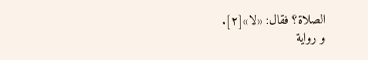الصلاة؟ فقال: «لا»[٢].
و رواية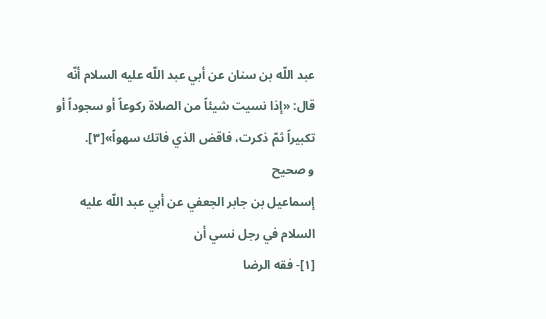عبد اللّه بن سنان عن أبي عبد اللّه عليه السلام أنّه قال: «إذا نسيت شيئاً من الصلاة ركوعاً أو سجوداً أو تكبيراً ثمّ ذكرت، فاقض الذي فاتك سهواً»[٣].
و صحيح
إسماعيل بن جابر الجعفي عن أبي عبد اللّه عليه السلام في رجل نسي أن
[١]- فقه الرضا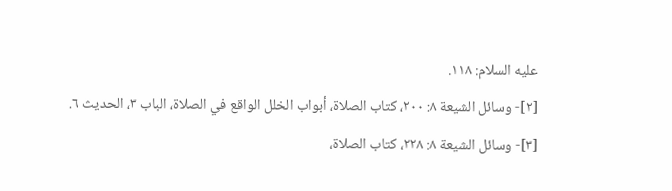عليه السلام: ١١٨.
[٢]- وسائل الشيعة ٨: ٢٠٠، كتاب الصلاة، أبواب الخلل الواقع في الصلاة، الباب ٣، الحديث ٦.
[٣]- وسائل الشيعة ٨: ٢٢٨، كتاب الصلاة،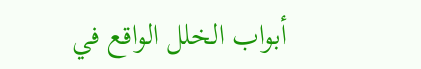أبواب الخلل الواقع في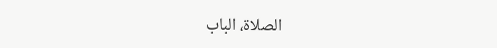الصلاة، الباب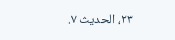٢٣، الحديث ٧.